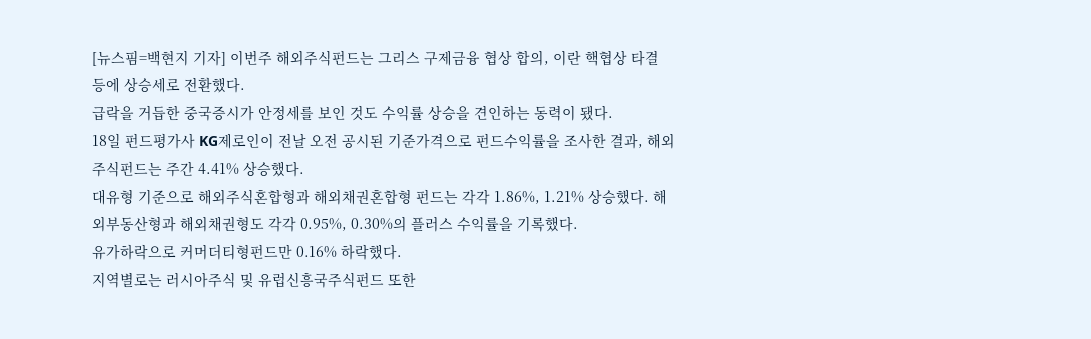[뉴스핌=백현지 기자] 이번주 해외주식펀드는 그리스 구제금융 협상 합의, 이란 핵협상 타결 등에 상승세로 전환했다.
급락을 거듭한 중국증시가 안정세를 보인 것도 수익률 상승을 견인하는 동력이 됐다.
18일 펀드평가사 KG제로인이 전날 오전 공시된 기준가격으로 펀드수익률을 조사한 결과, 해외주식펀드는 주간 4.41% 상승했다.
대유형 기준으로 해외주식혼합형과 해외채권혼합형 펀드는 각각 1.86%, 1.21% 상승했다. 해외부동산형과 해외채권형도 각각 0.95%, 0.30%의 플러스 수익률을 기록했다.
유가하락으로 커머더티형펀드만 0.16% 하락했다.
지역별로는 러시아주식 및 유럽신흥국주식펀드 또한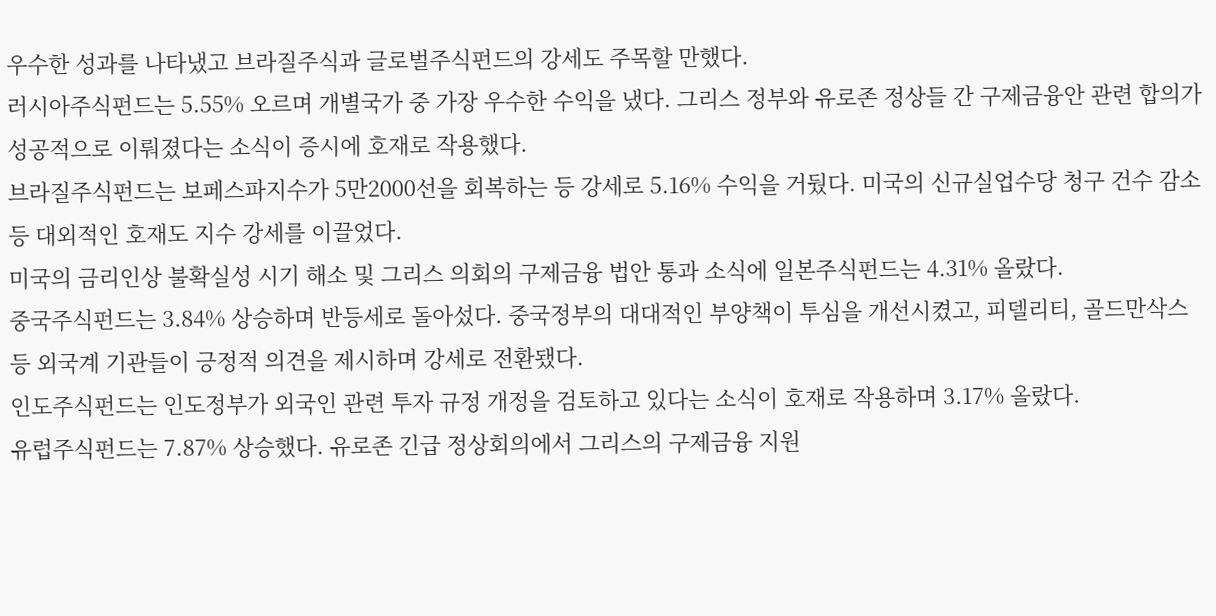우수한 성과를 나타냈고 브라질주식과 글로벌주식펀드의 강세도 주목할 만했다.
러시아주식펀드는 5.55% 오르며 개별국가 중 가장 우수한 수익을 냈다. 그리스 정부와 유로존 정상들 간 구제금융안 관련 합의가 성공적으로 이뤄졌다는 소식이 증시에 호재로 작용했다.
브라질주식펀드는 보페스파지수가 5만2000선을 회복하는 등 강세로 5.16% 수익을 거뒀다. 미국의 신규실업수당 청구 건수 감소 등 대외적인 호재도 지수 강세를 이끌었다.
미국의 금리인상 불확실성 시기 해소 및 그리스 의회의 구제금융 법안 통과 소식에 일본주식펀드는 4.31% 올랐다.
중국주식펀드는 3.84% 상승하며 반등세로 돌아섰다. 중국정부의 대대적인 부양책이 투심을 개선시켰고, 피델리티, 골드만삭스 등 외국계 기관들이 긍정적 의견을 제시하며 강세로 전환됐다.
인도주식펀드는 인도정부가 외국인 관련 투자 규정 개정을 검토하고 있다는 소식이 호재로 작용하며 3.17% 올랐다.
유럽주식펀드는 7.87% 상승했다. 유로존 긴급 정상회의에서 그리스의 구제금융 지원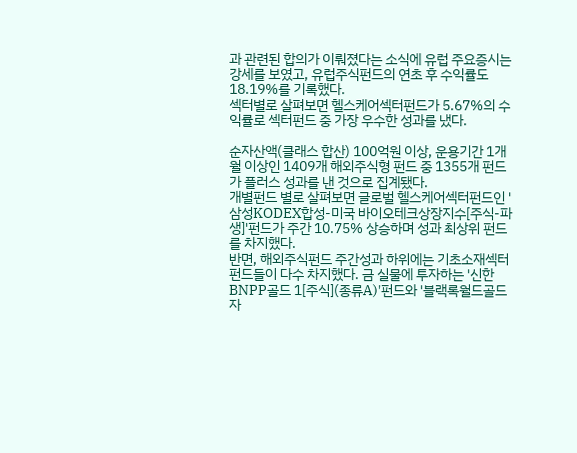과 관련된 합의가 이뤄졌다는 소식에 유럽 주요증시는 강세를 보였고, 유럽주식펀드의 연초 후 수익률도 18.19%를 기록했다.
섹터별로 살펴보면 헬스케어섹터펀드가 5.67%의 수익률로 섹터펀드 중 가장 우수한 성과를 냈다.

순자산액(클래스 합산) 100억원 이상, 운용기간 1개월 이상인 1409개 해외주식형 펀드 중 1355개 펀드가 플러스 성과를 낸 것으로 집계됐다.
개별펀드 별로 살펴보면 글로벌 헬스케어섹터펀드인 '삼성KODEX합성-미국 바이오테크상장지수[주식-파생]'펀드가 주간 10.75% 상승하며 성과 최상위 펀드를 차지했다.
반면, 해외주식펀드 주간성과 하위에는 기초소재섹터펀드들이 다수 차지했다. 금 실물에 투자하는 '신한BNPP골드 1[주식](종류A)'펀드와 '블랙록월드골드자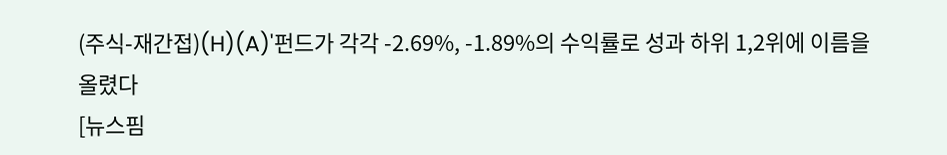(주식-재간접)(H)(A)'펀드가 각각 -2.69%, -1.89%의 수익률로 성과 하위 1,2위에 이름을 올렸다
[뉴스핌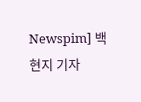Newspim] 백현지 기자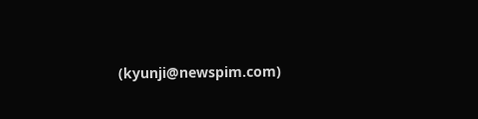(kyunji@newspim.com)